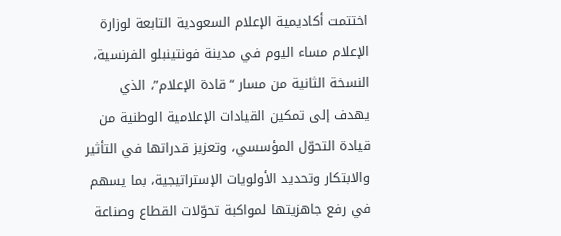اختتمت أكاديمية الإعلام السعودية التابعة لوزارة الإعلام مساء اليوم في مدينة فونتينبلو الفرنسية، النسخة الثانية من مسار “قادة الإعلام”، الذي يهدف إلى تمكين القيادات الإعلامية الوطنية من قيادة التحوّل المؤسسي، وتعزيز قدراتها في التأثير والابتكار وتحديد الأولويات الإستراتيجية، بما يسهم في رفع جاهزيتها لمواكبة تحوّلات القطاع وصناعة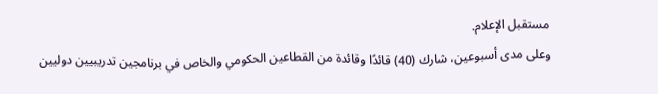مستقبل الإعلام.
وعلى مدى أسبوعين، شارك (40) قائدًا وقائدة من القطاعين الحكومي والخاص في برنامجين تدريبيين دوليين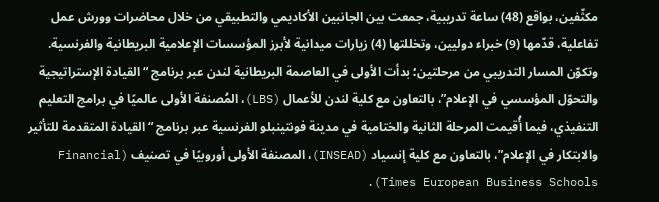مكثّفين، بواقع (48) ساعة تدريبية، جمعت بين الجانبين الأكاديمي والتطبيقي من خلال محاضرات وورش عمل تفاعلية، قدّمها (9) خبراء دوليين، وتخللتها (4) زيارات ميدانية لأبرز المؤسسات الإعلامية البريطانية والفرنسية.
وتكوّن المسار التدريبي من مرحلتين؛ بدأت الأولى في العاصمة البريطانية لندن عبر برنامج “القيادة الإستراتيجية والتحوّل المؤسسي في الإعلام”، بالتعاون مع كلية لندن للأعمال (LBS)، المُصنفة الأولى عالميًا في برامج التعليم التنفيذي، فيما أُقيمت المرحلة الثانية والختامية في مدينة فونتينبلو الفرنسية عبر برنامج “القيادة المتقدمة للتأثير والابتكار في الإعلام”، بالتعاون مع كلية إنسياد (INSEAD)، المصنفة الأولى أوروبيًا في تصنيف (Financial Times European Business Schools).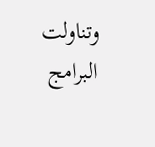وتناولت البرامج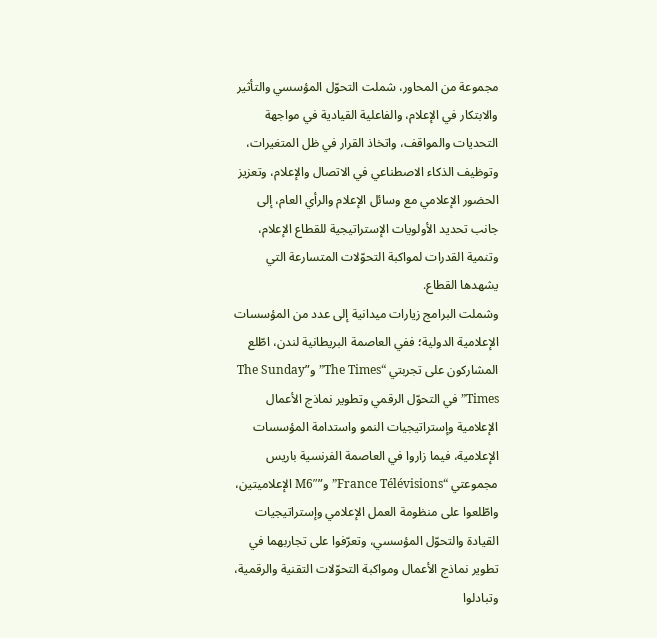مجموعة من المحاور، شملت التحوّل المؤسسي والتأثير والابتكار في الإعلام، والفاعلية القيادية في مواجهة التحديات والمواقف، واتخاذ القرار في ظل المتغيرات، وتوظيف الذكاء الاصطناعي في الاتصال والإعلام، وتعزيز الحضور الإعلامي مع وسائل الإعلام والرأي العام، إلى جانب تحديد الأولويات الإستراتيجية للقطاع الإعلام، وتنمية القدرات لمواكبة التحوّلات المتسارعة التي يشهدها القطاع.
وشملت البرامج زيارات ميدانية إلى عدد من المؤسسات الإعلامية الدولية؛ ففي العاصمة البريطانية لندن، اطّلع المشاركون على تجربتي “The Times” و”The Sunday Times” في التحوّل الرقمي وتطوير نماذج الأعمال الإعلامية وإستراتيجيات النمو واستدامة المؤسسات الإعلامية، فيما زاروا في العاصمة الفرنسية باريس مجموعتي “France Télévisions” و”M6″ الإعلاميتين، واطّلعوا على منظومة العمل الإعلامي وإستراتيجيات القيادة والتحوّل المؤسسي، وتعرّفوا على تجاربهما في تطوير نماذج الأعمال ومواكبة التحوّلات التقنية والرقمية، وتبادلوا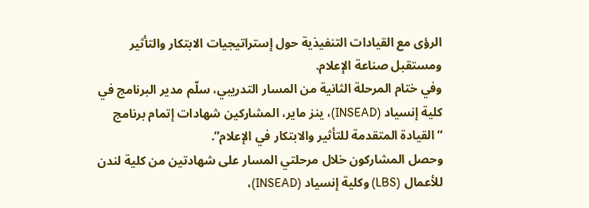الرؤى مع القيادات التنفيذية حول إستراتيجيات الابتكار والتأثير ومستقبل صناعة الإعلام.
وفي ختام المرحلة الثانية من المسار التدريبي، سلّم مدير البرنامج في كلية إنسياد (INSEAD)، ينز ماير، المشاركين شهادات إتمام برنامج “القيادة المتقدمة للتأثير والابتكار في الإعلام”.
وحصل المشاركون خلال مرحلتي المسار على شهادتين من كلية لندن للأعمال (LBS) وكلية إنسياد (INSEAD)،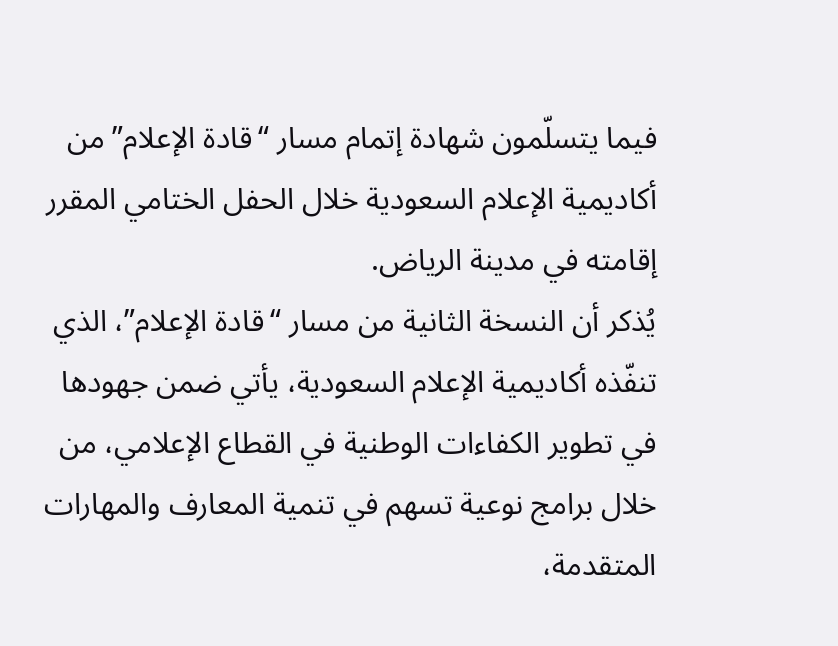فيما يتسلّمون شهادة إتمام مسار “قادة الإعلام” من أكاديمية الإعلام السعودية خلال الحفل الختامي المقرر إقامته في مدينة الرياض.
يُذكر أن النسخة الثانية من مسار “قادة الإعلام”، الذي تنفّذه أكاديمية الإعلام السعودية، يأتي ضمن جهودها في تطوير الكفاءات الوطنية في القطاع الإعلامي، من خلال برامج نوعية تسهم في تنمية المعارف والمهارات المتقدمة،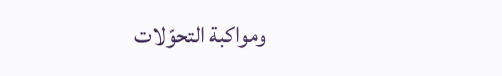ومواكبة التحوّلات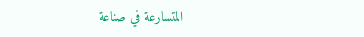المتسارعة في صناعة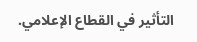التأثير في القطاع الإعلامي.